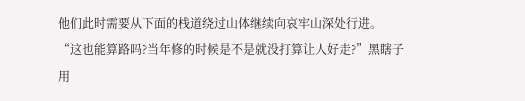他们此时需要从下面的栈道绕过山体继续向哀牢山深处行进。
“这也能算路吗?当年修的时候是不是就没打算让人好走?”黑瞎子用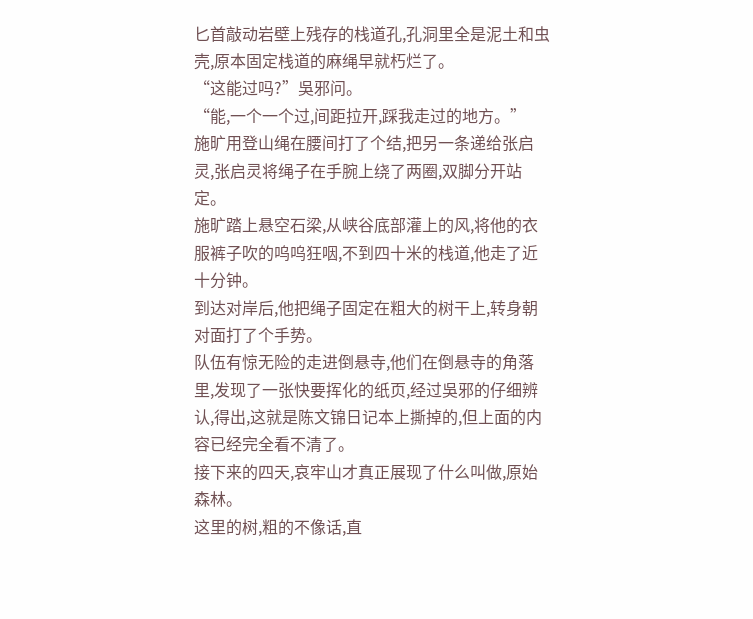匕首敲动岩壁上残存的栈道孔,孔洞里全是泥土和虫壳,原本固定栈道的麻绳早就朽烂了。
“这能过吗?”吳邪问。
“能,一个一个过,间距拉开,踩我走过的地方。”
施旷用登山绳在腰间打了个结,把另一条递给张启灵,张启灵将绳子在手腕上绕了两圈,双脚分开站定。
施旷踏上悬空石梁,从峡谷底部灌上的风,将他的衣服裤子吹的呜呜狂咽,不到四十米的栈道,他走了近十分钟。
到达对岸后,他把绳子固定在粗大的树干上,转身朝对面打了个手势。
队伍有惊无险的走进倒悬寺,他们在倒悬寺的角落里,发现了一张快要挥化的纸页,经过吳邪的仔细辨认,得出,这就是陈文锦日记本上撕掉的,但上面的内容已经完全看不清了。
接下来的四天,哀牢山才真正展现了什么叫做,原始森林。
这里的树,粗的不像话,直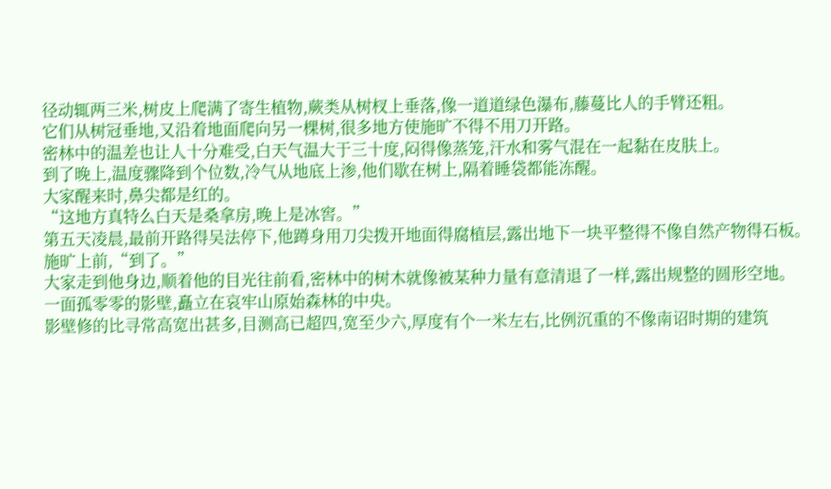径动辄两三米,树皮上爬满了寄生植物,蕨类从树杈上垂落,像一道道绿色瀑布,藤蔓比人的手臂还粗。
它们从树冠垂地,又沿着地面爬向另一棵树,很多地方使施旷不得不用刀开路。
密林中的温差也让人十分难受,白天气温大于三十度,闷得像蒸笼,汗水和雾气混在一起黏在皮肤上。
到了晚上,温度骤降到个位数,冷气从地底上渗,他们歇在树上,隔着睡袋都能冻醒。
大家醒来时,鼻尖都是红的。
“这地方真特么白天是桑拿房,晚上是冰窖。”
第五天凌晨,最前开路得吴法停下,他蹲身用刀尖拨开地面得腐植层,露出地下一块平整得不像自然产物得石板。
施旷上前,“到了。”
大家走到他身边,顺着他的目光往前看,密林中的树木就像被某种力量有意清退了一样,露出规整的圆形空地。
一面孤零零的影壁,矗立在哀牢山原始森林的中央。
影壁修的比寻常高宽出甚多,目测高已超四,宽至少六,厚度有个一米左右,比例沉重的不像南诏时期的建筑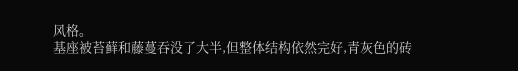风格。
基座被苔藓和藤蔓吞没了大半,但整体结构依然完好,青灰色的砖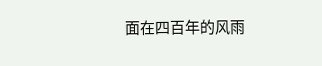面在四百年的风雨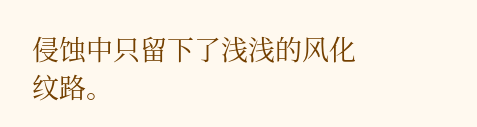侵蚀中只留下了浅浅的风化纹路。